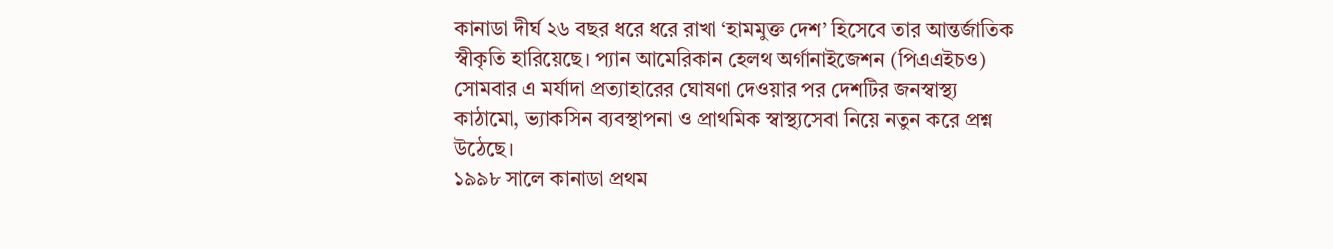কানাডা দীর্ঘ ২৬ বছর ধরে ধরে রাখা ‘হামমুক্ত দেশ’ হিসেবে তার আন্তর্জাতিক স্বীকৃতি হারিয়েছে। প্যান আমেরিকান হেলথ অর্গানাইজেশন (পিএএইচও) সোমবার এ মর্যাদা প্রত্যাহারের ঘোষণা দেওয়ার পর দেশটির জনস্বাস্থ্য কাঠামো, ভ্যাকসিন ব্যবস্থাপনা ও প্রাথমিক স্বাস্থ্যসেবা নিয়ে নতুন করে প্রশ্ন উঠেছে।
১৯৯৮ সালে কানাডা প্রথম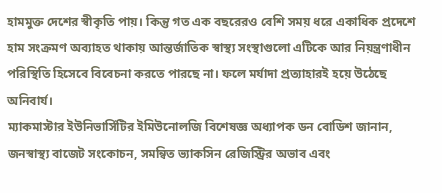হামমুক্ত দেশের স্বীকৃতি পায়। কিন্তু গত এক বছরেরও বেশি সময় ধরে একাধিক প্রদেশে হাম সংক্রমণ অব্যাহত থাকায় আন্তর্জাতিক স্বাস্থ্য সংস্থাগুলো এটিকে আর নিয়ন্ত্রণাধীন পরিস্থিতি হিসেবে বিবেচনা করতে পারছে না। ফলে মর্যাদা প্রত্যাহারই হয়ে উঠেছে অনিবার্য।
ম্যাকমাস্টার ইউনিভার্সিটির ইমিউনোলজি বিশেষজ্ঞ অধ্যাপক ডন বোডিশ জানান, জনস্বাস্থ্য বাজেট সংকোচন, সমন্বিত ভ্যাকসিন রেজিস্ট্রির অভাব এবং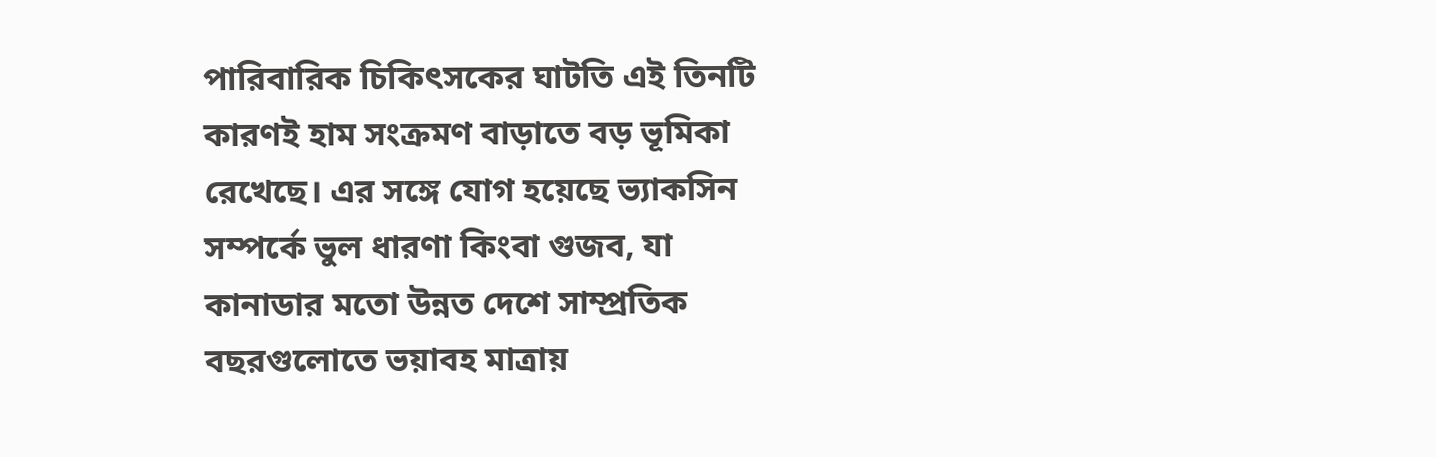পারিবারিক চিকিৎসকের ঘাটতি এই তিনটি কারণই হাম সংক্রমণ বাড়াতে বড় ভূমিকা রেখেছে। এর সঙ্গে যোগ হয়েছে ভ্যাকসিন সম্পর্কে ভুল ধারণা কিংবা গুজব, যা কানাডার মতো উন্নত দেশে সাম্প্রতিক বছরগুলোতে ভয়াবহ মাত্রায়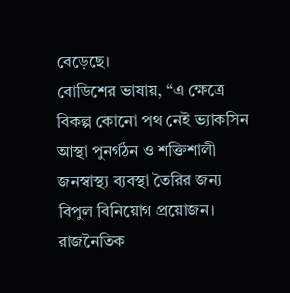বেড়েছে।
বোডিশের ভাষায়, “এ ক্ষেত্রে বিকল্প কোনো পথ নেই ভ্যাকসিন আস্থা পুনর্গঠন ও শক্তিশালী জনস্বাস্থ্য ব্যবস্থা তৈরির জন্য বিপুল বিনিয়োগ প্রয়োজন। রাজনৈতিক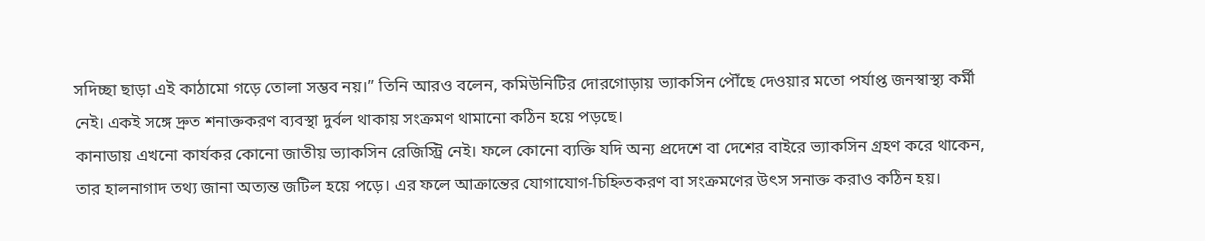সদিচ্ছা ছাড়া এই কাঠামো গড়ে তোলা সম্ভব নয়।” তিনি আরও বলেন, কমিউনিটির দোরগোড়ায় ভ্যাকসিন পৌঁছে দেওয়ার মতো পর্যাপ্ত জনস্বাস্থ্য কর্মী নেই। একই সঙ্গে দ্রুত শনাক্তকরণ ব্যবস্থা দুর্বল থাকায় সংক্রমণ থামানো কঠিন হয়ে পড়ছে।
কানাডায় এখনো কার্যকর কোনো জাতীয় ভ্যাকসিন রেজিস্ট্রি নেই। ফলে কোনো ব্যক্তি যদি অন্য প্রদেশে বা দেশের বাইরে ভ্যাকসিন গ্রহণ করে থাকেন, তার হালনাগাদ তথ্য জানা অত্যন্ত জটিল হয়ে পড়ে। এর ফলে আক্রান্তের যোগাযোগ-চিহ্নিতকরণ বা সংক্রমণের উৎস সনাক্ত করাও কঠিন হয়।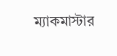ম্যাকমাস্টার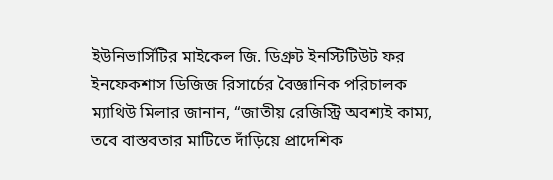ইউনিভার্সিটির মাইকেল জি. ডিগ্রুট ইনস্টিটিউট ফর ইনফেকশাস ডিজিজ রিসার্চের বৈজ্ঞানিক পরিচালক ম্যাথিউ মিলার জানান, “জাতীয় রেজিস্ট্রি অবশ্যই কাম্য, তবে বাস্তবতার মাটিতে দাঁড়িয়ে প্রাদেশিক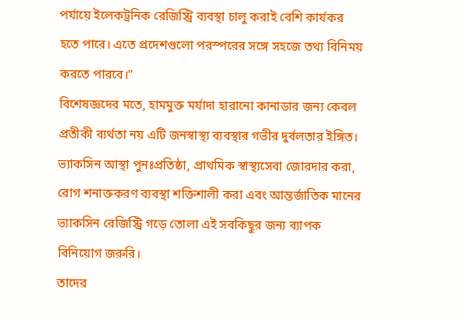পর্যায়ে ইলেকট্রনিক রেজিস্ট্রি ব্যবস্থা চালু করাই বেশি কার্যকর হতে পারে। এতে প্রদেশগুলো পরস্পরের সঙ্গে সহজে তথ্য বিনিময় করতে পারবে।”
বিশেষজ্ঞদের মতে, হামমুক্ত মর্যাদা হারানো কানাডার জন্য কেবল প্রতীকী ব্যর্থতা নয় এটি জনস্বাস্থ্য ব্যবস্থার গভীর দুর্বলতার ইঙ্গিত। ভ্যাকসিন আস্থা পুনঃপ্রতিষ্ঠা, প্রাথমিক স্বাস্থ্যসেবা জোরদার করা, রোগ শনাক্তকরণ ব্যবস্থা শক্তিশালী করা এবং আন্তর্জাতিক মানের ভ্যাকসিন রেজিস্ট্রি গড়ে তোলা এই সবকিছুর জন্য ব্যাপক বিনিয়োগ জরুরি।
তাদের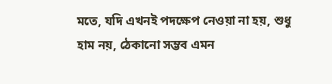মতে, যদি এখনই পদক্ষেপ নেওয়া না হয়, শুধু হাম নয়, ঠেকানো সম্ভব এমন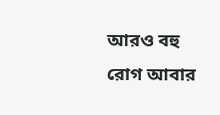আরও বহু রোগ আবার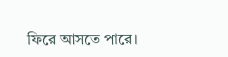ফিরে আসতে পারে।